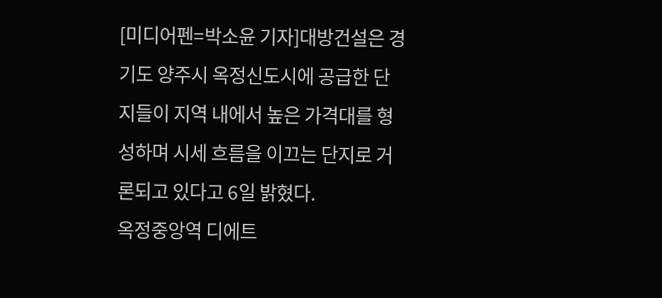[미디어펜=박소윤 기자]대방건설은 경기도 양주시 옥정신도시에 공급한 단지들이 지역 내에서 높은 가격대를 형성하며 시세 흐름을 이끄는 단지로 거론되고 있다고 6일 밝혔다.
옥정중앙역 디에트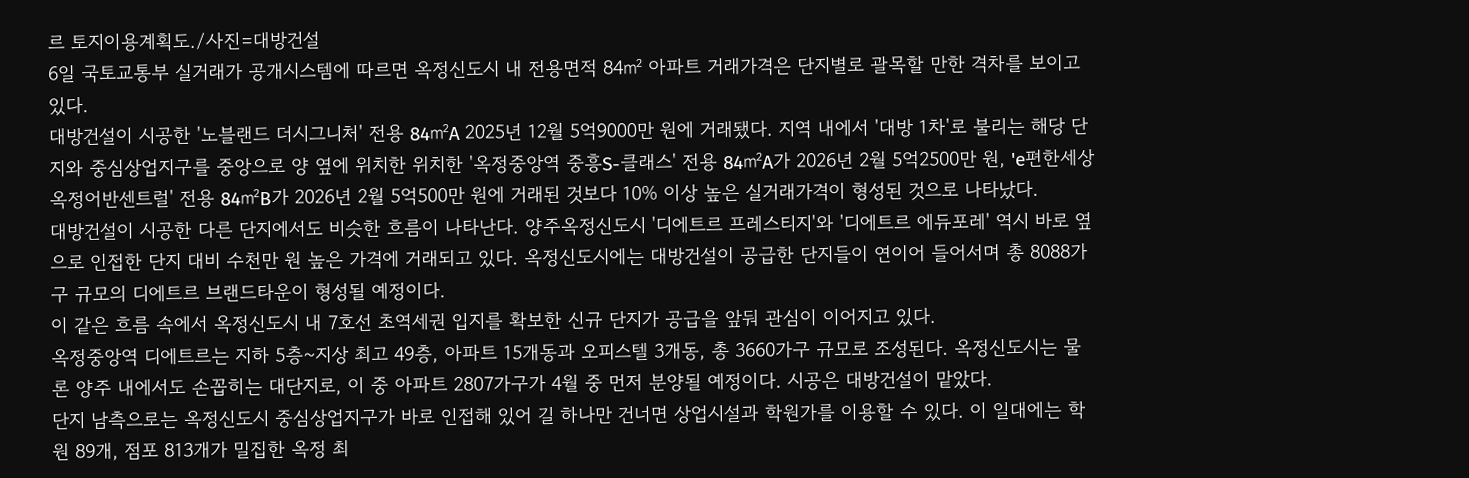르 토지이용계획도./사진=대방건설
6일 국토교통부 실거래가 공개시스템에 따르면 옥정신도시 내 전용면적 84㎡ 아파트 거래가격은 단지별로 괄목할 만한 격차를 보이고 있다.
대방건설이 시공한 '노블랜드 더시그니처' 전용 84㎡A 2025년 12월 5억9000만 원에 거래됐다. 지역 내에서 '대방 1차'로 불리는 해당 단지와 중심상업지구를 중앙으로 양 옆에 위치한 위치한 '옥정중앙역 중흥S-클래스' 전용 84㎡A가 2026년 2월 5억2500만 원, 'e편한세상옥정어반센트럴' 전용 84㎡B가 2026년 2월 5억500만 원에 거래된 것보다 10% 이상 높은 실거래가격이 형성된 것으로 나타났다.
대방건설이 시공한 다른 단지에서도 비슷한 흐름이 나타난다. 양주옥정신도시 '디에트르 프레스티지'와 '디에트르 에듀포레' 역시 바로 옆으로 인접한 단지 대비 수천만 원 높은 가격에 거래되고 있다. 옥정신도시에는 대방건설이 공급한 단지들이 연이어 들어서며 총 8088가구 규모의 디에트르 브랜드타운이 형성될 예정이다.
이 같은 흐름 속에서 옥정신도시 내 7호선 초역세권 입지를 확보한 신규 단지가 공급을 앞둬 관심이 이어지고 있다.
옥정중앙역 디에트르는 지하 5층~지상 최고 49층, 아파트 15개동과 오피스텔 3개동, 총 3660가구 규모로 조성된다. 옥정신도시는 물론 양주 내에서도 손꼽히는 대단지로, 이 중 아파트 2807가구가 4월 중 먼저 분양될 예정이다. 시공은 대방건설이 맡았다.
단지 남측으로는 옥정신도시 중심상업지구가 바로 인접해 있어 길 하나만 건너면 상업시설과 학원가를 이용할 수 있다. 이 일대에는 학원 89개, 점포 813개가 밀집한 옥정 최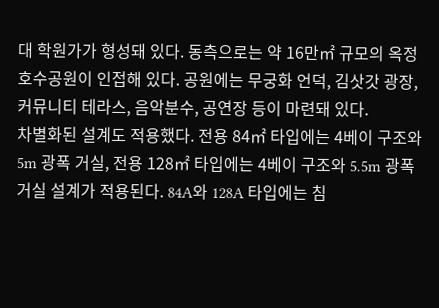대 학원가가 형성돼 있다. 동측으로는 약 16만㎡ 규모의 옥정호수공원이 인접해 있다. 공원에는 무궁화 언덕, 김삿갓 광장, 커뮤니티 테라스, 음악분수, 공연장 등이 마련돼 있다.
차별화된 설계도 적용했다. 전용 84㎡ 타입에는 4베이 구조와 5m 광폭 거실, 전용 128㎡ 타입에는 4베이 구조와 5.5m 광폭 거실 설계가 적용된다. 84A와 128A 타입에는 침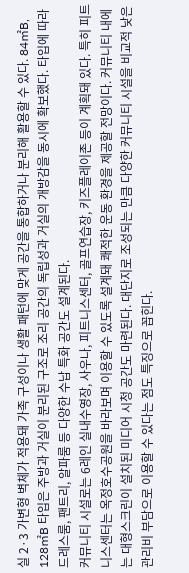실 2·3 가변형 벽체가 적용돼 가족 구성이나 생활 패턴에 맞게 공간을 통합하거나 분리해 활용할 수 있다. 84㎡B, 128㎡B 타입은 주방과 거실이 분리된 구조로 조리 공간의 독립성과 거실의 개방감을 동시에 확보했다. 타입에 따라 드레스룸, 팬트리, 알파룸 등 다양한 수납 특화 공간도 설계된다.
커뮤니티 시설로는 6레인 실내수영장, 사우나, 피트니스센터, 골프연습장, 키즈플레이존 등이 계획돼 있다. 특히 피트니스센터는 옥정호수공원을 바라보며 이용할 수 있도록 설계돼 쾌적한 운동 환경을 제공할 전망이다. 커뮤니티 내에는 대형스크린이 설치된 미디어 시청 공간도 마련된다. 대단지로 조성되는 만큼 다양한 커뮤니티 시설을 비교적 낮은 관리비 부담으로 이용할 수 있다는 점도 특징으로 꼽힌다.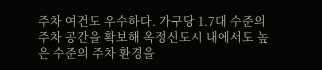주차 여건도 우수하다. 가구당 1.7대 수준의 주차 공간을 확보해 옥정신도시 내에서도 높은 수준의 주차 환경을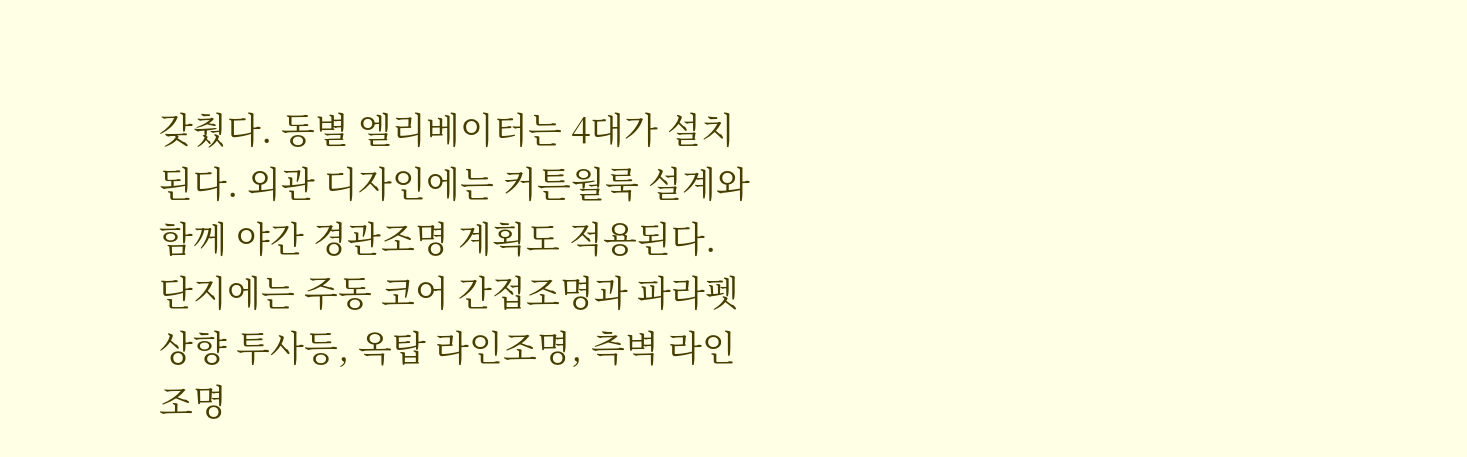갖췄다. 동별 엘리베이터는 4대가 설치된다. 외관 디자인에는 커튼월룩 설계와 함께 야간 경관조명 계획도 적용된다. 단지에는 주동 코어 간접조명과 파라펫 상향 투사등, 옥탑 라인조명, 측벽 라인조명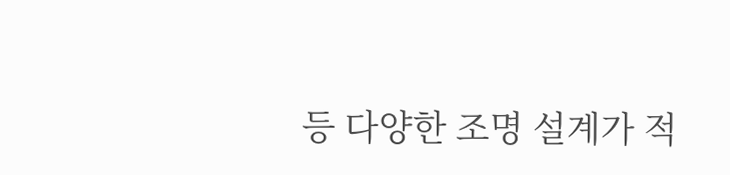등 다양한 조명 설계가 적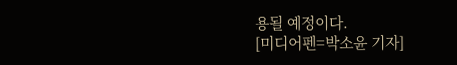용될 예정이다.
[미디어펜=박소윤 기자]